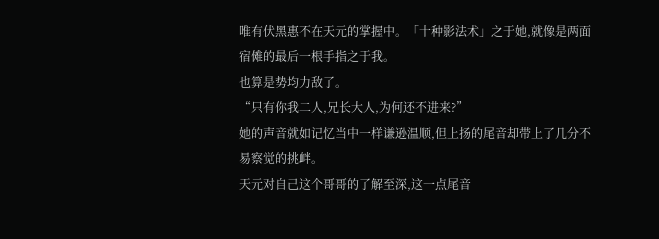唯有伏黑惠不在天元的掌握中。「十种影法术」之于她,就像是两面宿傩的最后一根手指之于我。
也算是势均力敌了。
“只有你我二人,兄长大人,为何还不进来?”
她的声音就如记忆当中一样谦逊温顺,但上扬的尾音却带上了几分不易察觉的挑衅。
天元对自己这个哥哥的了解至深,这一点尾音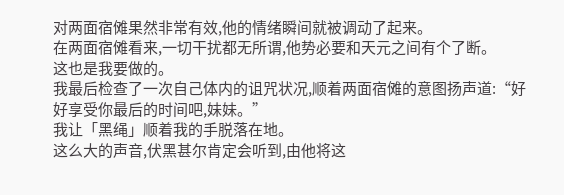对两面宿傩果然非常有效,他的情绪瞬间就被调动了起来。
在两面宿傩看来,一切干扰都无所谓,他势必要和天元之间有个了断。
这也是我要做的。
我最后检查了一次自己体内的诅咒状况,顺着两面宿傩的意图扬声道:“好好享受你最后的时间吧,妹妹。”
我让「黑绳」顺着我的手脱落在地。
这么大的声音,伏黑甚尔肯定会听到,由他将这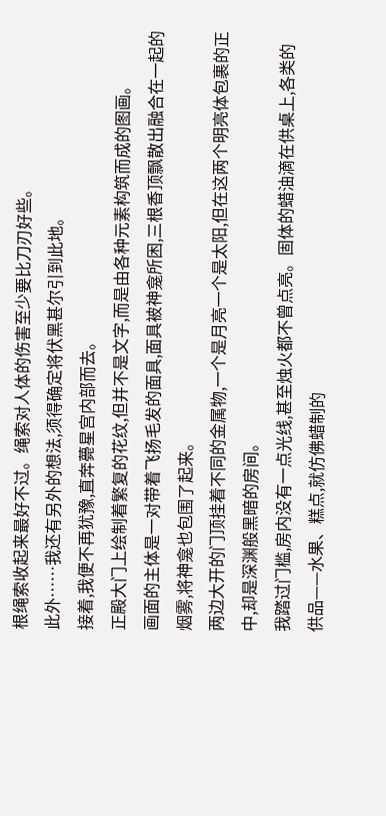根绳索收起来最好不过。绳索对人体的伤害至少要比刀刃好些。
此外……我还有另外的想法,须得确定将伏黑甚尔引到此地。
接着,我便不再犹豫,直奔薨星宫内部而去。
正殿大门上绘制着繁复的花纹,但并不是文字,而是由各种元素构筑而成的图画。
画面的主体是一对带着飞扬毛发的面具,面具被神龛所困,三根香顶飘散出融合在一起的烟雾,将神龛也包围了起来。
两边大开的门顶挂着不同的金属物,一个是月亮一个是太阳,但在这两个明亮体包裹的正中,却是深渊般黑暗的房间。
我踏过门槛,房内没有一点光线,甚至烛火都不曾点亮。固体的蜡油滴在供桌上,各类的供品——水果、糕点,就仿佛蜡制的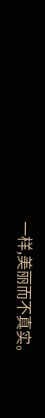一样,美丽而不真实。